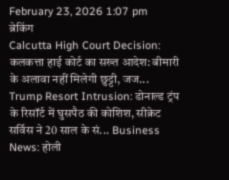February 23, 2026 1:07 pm
ब्रेकिंग
Calcutta High Court Decision: कलकत्ता हाई कोर्ट का सख्त आदेश: बीमारी के अलावा नहीं मिलेगी छुट्टी, जज... Trump Resort Intrusion: डोनाल्ड ट्रंप के रिसॉर्ट में घुसपैठ की कोशिश, सीक्रेट सर्विस ने 20 साल के सं... Business News: होली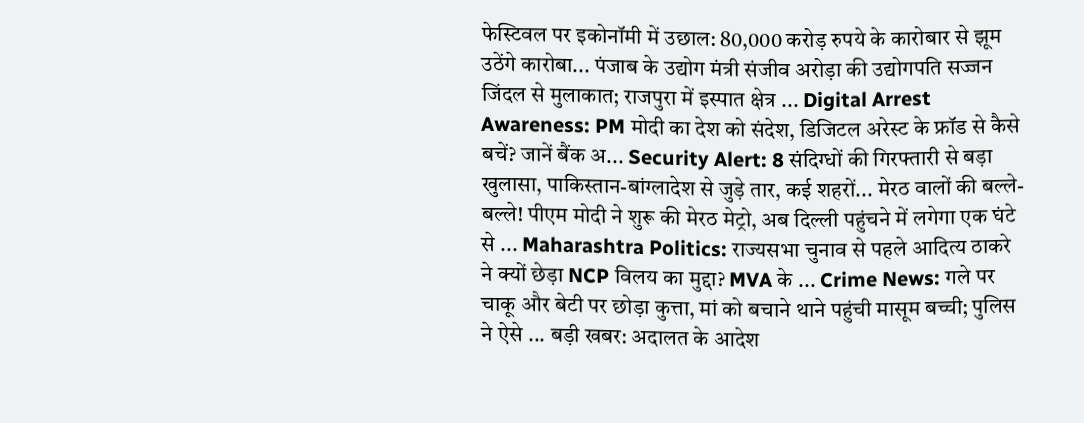फेस्टिवल पर इकोनॉमी में उछाल: 80,000 करोड़ रुपये के कारोबार से झूम उठेंगे कारोबा... पंजाब के उद्योग मंत्री संजीव अरोड़ा की उद्योगपति सज्जन जिंदल से मुलाकात; राजपुरा में इस्पात क्षेत्र ... Digital Arrest Awareness: PM मोदी का देश को संदेश, डिजिटल अरेस्ट के फ्रॉड से कैसे बचें? जानें बैंक अ... Security Alert: 8 संदिग्धों की गिरफ्तारी से बड़ा खुलासा, पाकिस्तान-बांग्लादेश से जुड़े तार, कई शहरों... मेरठ वालों की बल्ले-बल्ले! पीएम मोदी ने शुरू की मेरठ मेट्रो, अब दिल्ली पहुंचने में लगेगा एक घंटे से ... Maharashtra Politics: राज्यसभा चुनाव से पहले आदित्य ठाकरे ने क्यों छेड़ा NCP विलय का मुद्दा? MVA के ... Crime News: गले पर चाकू और बेटी पर छोड़ा कुत्ता, मां को बचाने थाने पहुंची मासूम बच्ची; पुलिस ने ऐसे ... बड़ी खबर: अदालत के आदेश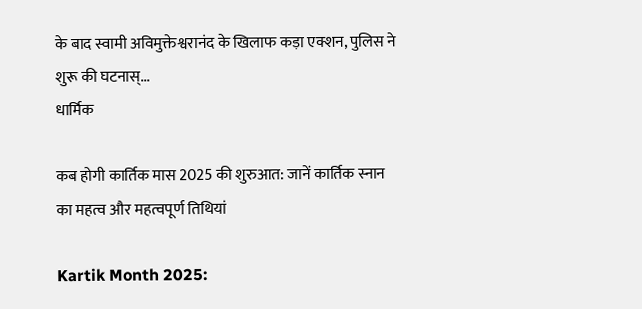के बाद स्वामी अविमुक्तेश्वरानंद के खिलाफ कड़ा एक्शन, पुलिस ने शुरू की घटनास्...
धार्मिक

कब होगी कार्तिक मास 2025 की शुरुआत: जानें कार्तिक स्नान का महत्व और महत्वपूर्ण तिथियां

Kartik Month 2025: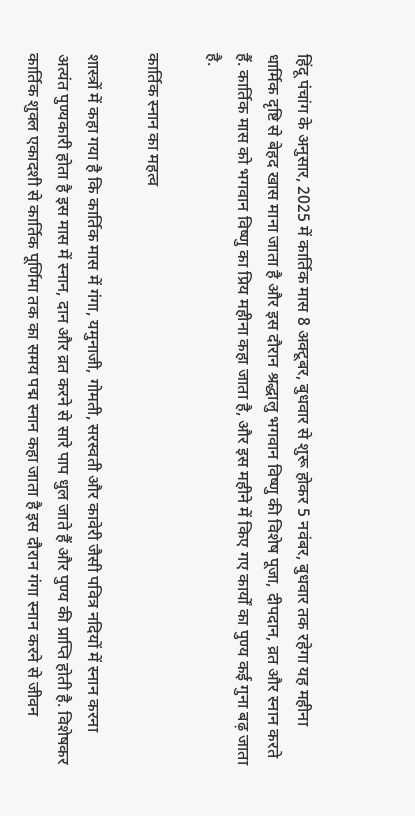हिंदू पंचांग के अनुसार, 2025 में कार्तिक मास 8 अक्टूबर, बुधवार से शुरू होकर 5 नवंबर, बुधवार तक रहेगा यह महीना धार्मिक दृष्टि से बेहद खास माना जाता है और इस दौरान श्रद्धालु भगवान विष्णु की विशेष पूजा, दीपदान, व्रत और स्नान करते हैं. कार्तिक मास को भगवान विष्णु का प्रिय महीना कहा जाता है, और इस महीने में किए गए कार्यों का पुण्य कई गुना बढ़ जाता है.

कार्तिक स्नान का महत्व

शास्त्रों में कहा गया है कि कार्तिक मास में गंगा, यमुनाजी, गोमती, सरस्वती और कावेरी जैसी पवित्र नदियों में स्नान करना अत्यंत पुण्यकारी होता है इस मास में स्नान, दान और व्रत करने से सारे पाप धुल जाते हैं और पुण्य की प्राप्ति होती है. विशेषकर कार्तिक शुक्ल एकादशी से कार्तिक पूर्णिमा तक का समय पद्म स्नान कहा जाता है इस दौरान गंगा स्नान करने से जीवन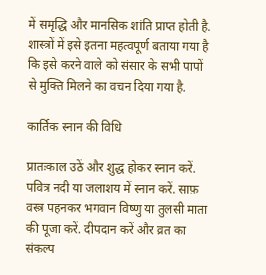में समृद्धि और मानसिक शांति प्राप्त होती है. शास्त्रों में इसे इतना महत्वपूर्ण बताया गया है कि इसे करने वाले को संसार के सभी पापों से मुक्ति मिलने का वचन दिया गया है.

कार्तिक स्नान की विधि

प्रातःकाल उठें और शुद्ध होकर स्नान करें. पवित्र नदी या जलाशय में स्नान करें. साफ़ वस्त्र पहनकर भगवान विष्णु या तुलसी माता की पूजा करें. दीपदान करें और व्रत का संकल्प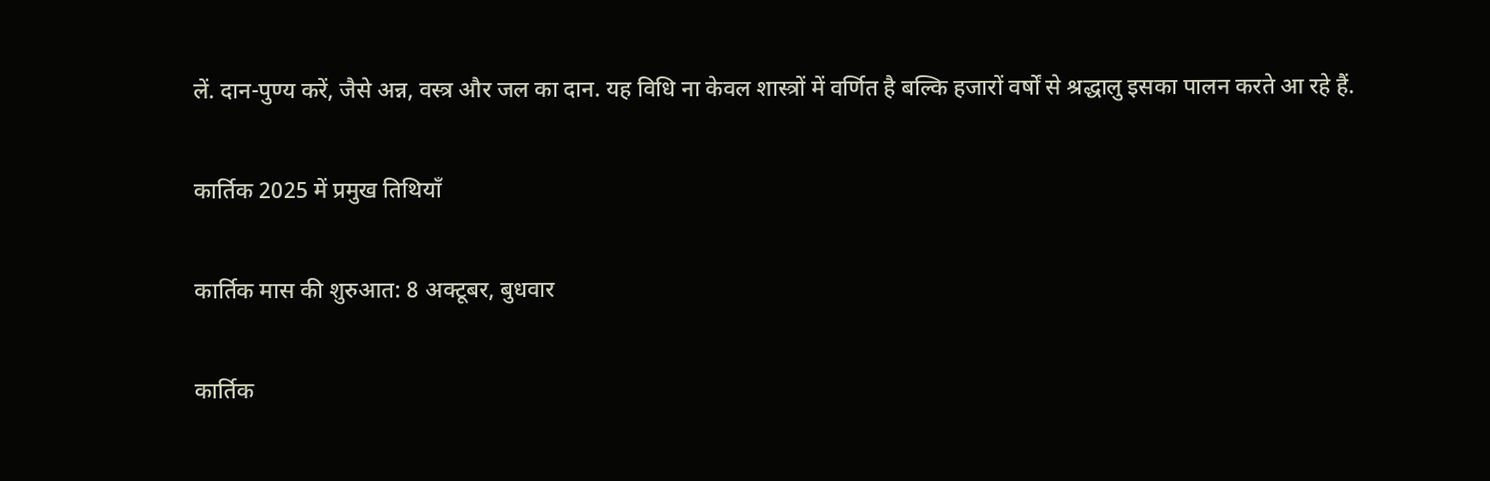लें. दान-पुण्य करें, जैसे अन्न, वस्त्र और जल का दान. यह विधि ना केवल शास्त्रों में वर्णित है बल्कि हजारों वर्षों से श्रद्धालु इसका पालन करते आ रहे हैं.

कार्तिक 2025 में प्रमुख तिथियाँ

कार्तिक मास की शुरुआत: 8 अक्टूबर, बुधवार

कार्तिक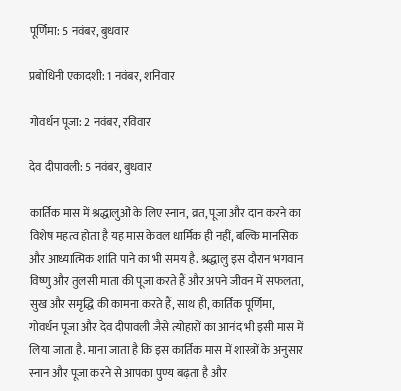पूर्णिमा: 5 नवंबर, बुधवार

प्रबोधिनी एकादशी: 1 नवंबर, शनिवार

गोवर्धन पूजा: 2 नवंबर, रविवार

देव दीपावली: 5 नवंबर, बुधवार

कार्तिक मास में श्रद्धालुओं के लिए स्नान, व्रत, पूजा और दान करने का विशेष महत्व होता है यह मास केवल धार्मिक ही नहीं, बल्कि मानसिक और आध्यात्मिक शांति पाने का भी समय है. श्रद्धालु इस दौरान भगवान विष्णु और तुलसी माता की पूजा करते हैं और अपने जीवन में सफलता, सुख और समृद्धि की कामना करते हैं, साथ ही, कार्तिक पूर्णिमा, गोवर्धन पूजा और देव दीपावली जैसे त्योहारों का आनंद भी इसी मास में लिया जाता है. माना जाता है कि इस कार्तिक मास में शास्त्रों के अनुसार स्नान और पूजा करने से आपका पुण्य बढ़ता है और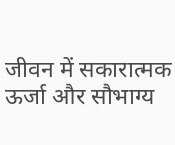जीवन में सकारात्मक ऊर्जा और सौभाग्य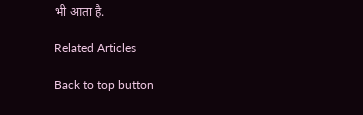भी आता है.

Related Articles

Back to top button